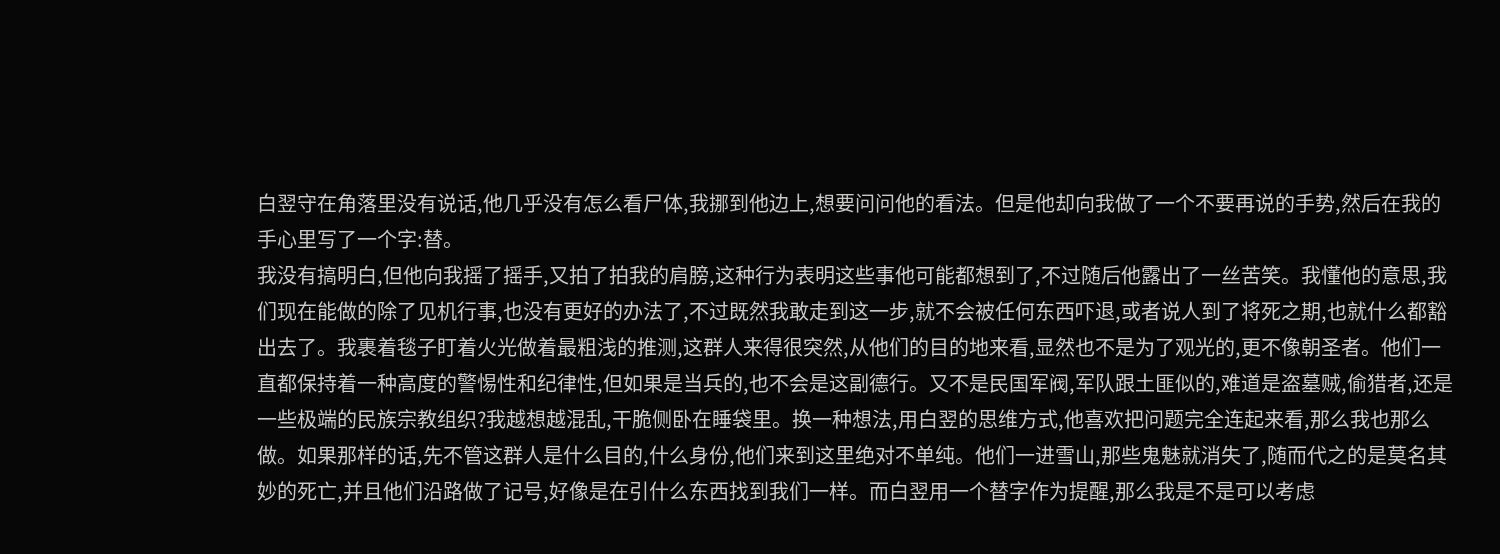白翌守在角落里没有说话,他几乎没有怎么看尸体,我挪到他边上,想要问问他的看法。但是他却向我做了一个不要再说的手势,然后在我的手心里写了一个字:替。
我没有搞明白,但他向我摇了摇手,又拍了拍我的肩膀,这种行为表明这些事他可能都想到了,不过随后他露出了一丝苦笑。我懂他的意思,我们现在能做的除了见机行事,也没有更好的办法了,不过既然我敢走到这一步,就不会被任何东西吓退,或者说人到了将死之期,也就什么都豁出去了。我裹着毯子盯着火光做着最粗浅的推测,这群人来得很突然,从他们的目的地来看,显然也不是为了观光的,更不像朝圣者。他们一直都保持着一种高度的警惕性和纪律性,但如果是当兵的,也不会是这副德行。又不是民国军阀,军队跟土匪似的,难道是盗墓贼,偷猎者,还是一些极端的民族宗教组织?我越想越混乱,干脆侧卧在睡袋里。换一种想法,用白翌的思维方式,他喜欢把问题完全连起来看,那么我也那么做。如果那样的话,先不管这群人是什么目的,什么身份,他们来到这里绝对不单纯。他们一进雪山,那些鬼魅就消失了,随而代之的是莫名其妙的死亡,并且他们沿路做了记号,好像是在引什么东西找到我们一样。而白翌用一个替字作为提醒,那么我是不是可以考虑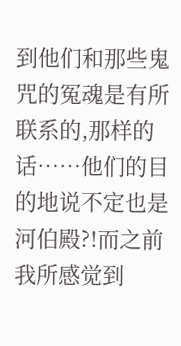到他们和那些鬼咒的冤魂是有所联系的,那样的话……他们的目的地说不定也是河伯殿?!而之前我所感觉到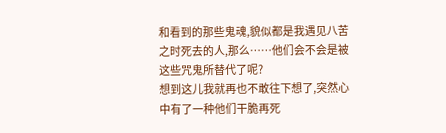和看到的那些鬼魂,貌似都是我遇见八苦之时死去的人,那么……他们会不会是被这些咒鬼所替代了呢?
想到这儿我就再也不敢往下想了,突然心中有了一种他们干脆再死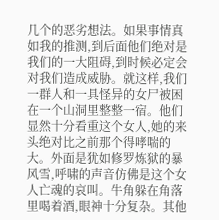几个的恶劣想法。如果事情真如我的推测,到后面他们绝对是我们的一大阻碍,到时候必定会对我们造成威胁。就这样,我们一群人和一具怪异的女尸被困在一个山洞里整整一宿。他们显然十分看重这个女人,她的来头绝对比之前那个得哮喘的大。外面是犹如修罗炼狱的暴风雪,呼啸的声音仿佛是这个女人亡魂的哀叫。牛角躲在角落里喝着酒,眼神十分复杂。其他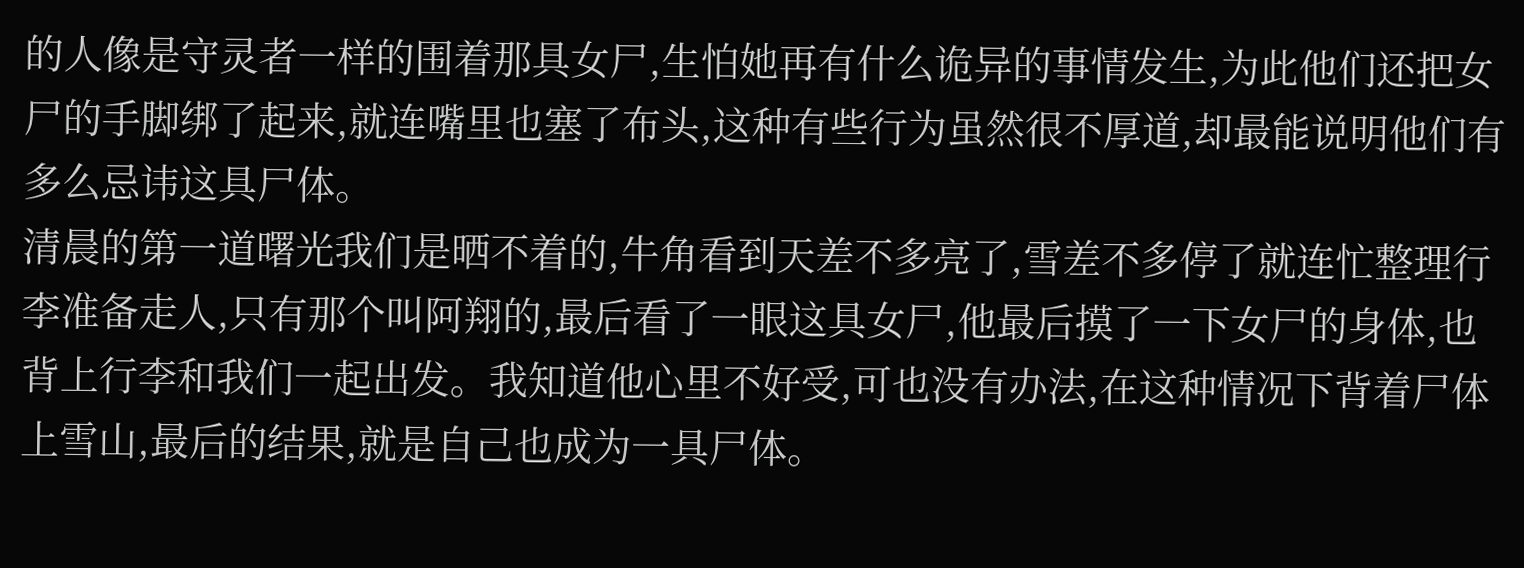的人像是守灵者一样的围着那具女尸,生怕她再有什么诡异的事情发生,为此他们还把女尸的手脚绑了起来,就连嘴里也塞了布头,这种有些行为虽然很不厚道,却最能说明他们有多么忌讳这具尸体。
清晨的第一道曙光我们是晒不着的,牛角看到天差不多亮了,雪差不多停了就连忙整理行李准备走人,只有那个叫阿翔的,最后看了一眼这具女尸,他最后摸了一下女尸的身体,也背上行李和我们一起出发。我知道他心里不好受,可也没有办法,在这种情况下背着尸体上雪山,最后的结果,就是自己也成为一具尸体。